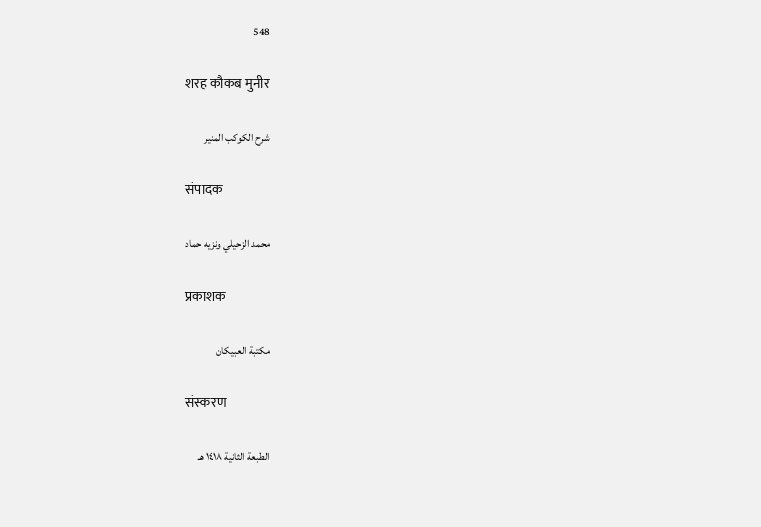548

शरह कौकब मुनीर

شرح الكوكب المنير

संपादक

محمد الزحيلي ونزيه حماد

प्रकाशक

مكتبة العبيكان

संस्करण

الطبعة الثانية ١٤١٨ هـ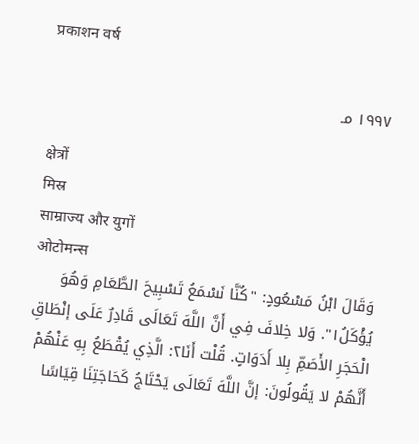प्रकाशन वर्ष

١٩٩٧ مـ

क्षेत्रों
मिस्र
साम्राज्य और युगों
ओटोमन्स
وَقَالَ ابْنُ مَسْعُودٍ: "كُنَّا نَسْمَعُ تَسْبِيحَ الطَّعَامِ وَهُوَ يُؤْكَلُ١". وَلا خِلافَ فِي أَنَّ اللَّهَ تَعَالَى قَادِرٌ عَلَى إنْطَاقِ الْحَجَرِ الأَصَمِّ بِلا أَدَوَاتٍ. قُلْت أَنَا٢: الَّذِي يُقْطَعُ بِهِ عَنْهُمْ أَنَّهُمْ لا يَقُولُونَ: إنَّ اللَّهَ تَعَالَى يَحْتَاجُ كَحَاجَتِنَا قِيَاسًا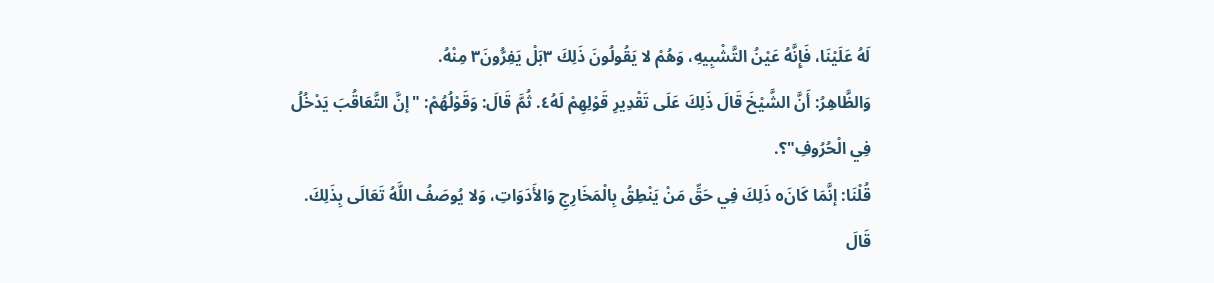لَهُ عَلَيْنَا، فَإِنَّهُ عَيْنُ التَّشْبِيهِ، وَهُمْ لا يَقُولُونَ ذَلِكَ ٣بَلْ يَفِرُّونَ٣ مِنْهُ.
وَالظَّاهِرُ: أَنَّ الشَّيْخَ قَالَ ذَلِكَ عَلَى تَقْدِيرِ قَوْلِهِمْ لَهُ٤. ثُمَّ قَالَ: وَقَوْلُهُمْ: "إنَّ التَّعَاقُبَ يَدْخُلُ فِي الْحُرُوفِ"؟.
قُلْنَا: إنَّمَا كَانَ٥ ذَلِكَ فِي حَقِّ مَنْ يَنْطِقُ بِالْمَخَارِجِ وَالأَدَوَاتِ، وَلا يُوصَفُ اللَّهُ تَعَالَى بِذَلِكَ.
قَالَ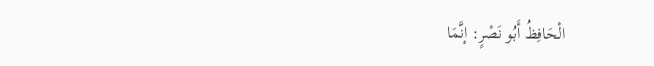الْحَافِظُ أَبُو نَصْرٍ: إنَّمَا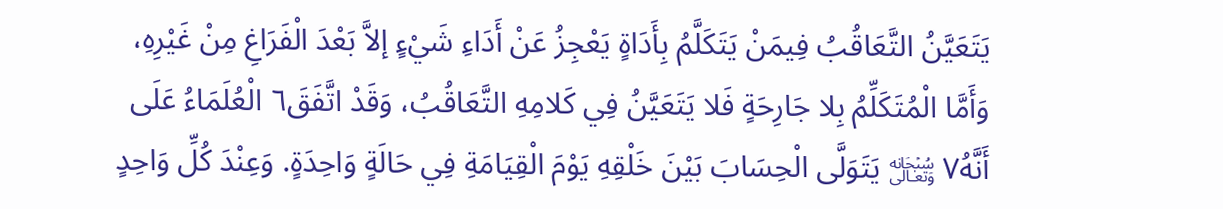يَتَعَيَّنُ التَّعَاقُبُ فِيمَنْ يَتَكَلَّمُ بِأَدَاةٍ يَعْجِزُ عَنْ أَدَاءِ شَيْءٍ إلاَّ بَعْدَ الْفَرَاغِ مِنْ غَيْرِهِ، وَأَمَّا الْمُتَكَلِّمُ بِلا جَارِحَةٍ فَلا يَتَعَيَّنُ فِي كَلامِهِ التَّعَاقُبُ، وَقَدْ اتَّفَقَ٦ الْعُلَمَاءُ عَلَى أَنَّهُ٧ ﷾ يَتَوَلَّى الْحِسَابَ بَيْنَ خَلْقِهِ يَوْمَ الْقِيَامَةِ فِي حَالَةٍ وَاحِدَةٍ. وَعِنْدَ كُلِّ وَاحِدٍ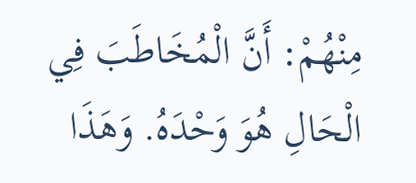مِنْهُمْ: أَنَّ الْمُخَاطَبَ فِي الْحَالِ هُوَ وَحْدَهُ. وَهَذَا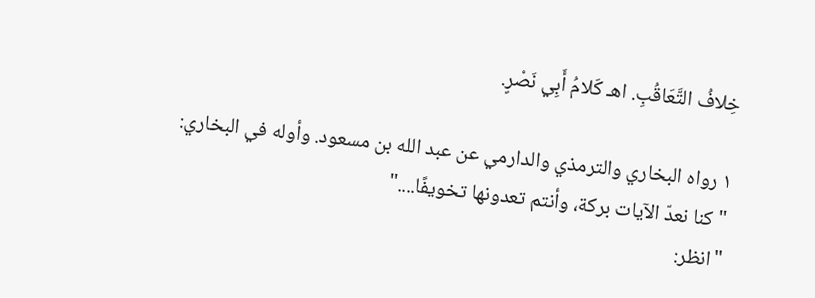خِلافُ التَّعَاقُبِ. اهـ كَلامُ أَبِي نَصْرٍ.

١ رواه البخاري والترمذي والدارمي عن عبد الله بن مسعود. وأوله في البخاري: "كنا نعدّ الآيات بركة، وأنتم تعدونها تخويفًا...."
"انظر: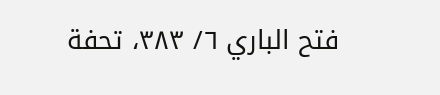فتح الباري ٦/ ٣٨٣، تحفة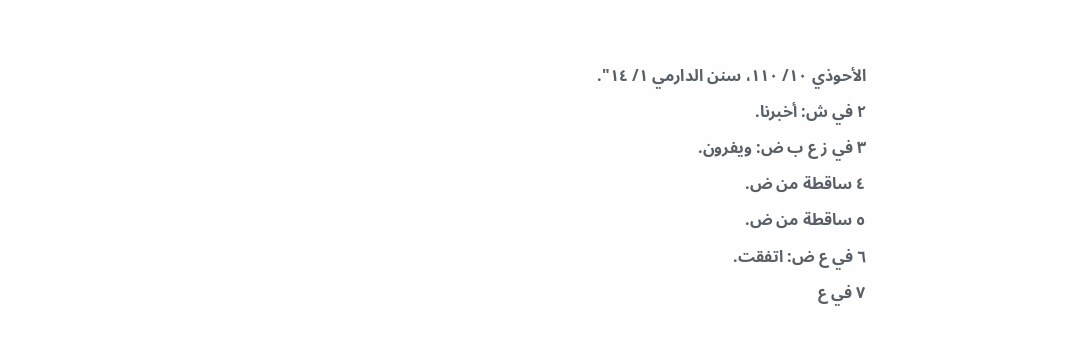الأحوذي ١٠/ ١١٠، سنن الدارمي ١/ ١٤".
٢ في ش: أخبرنا.
٣ في ز ع ب ض: ويفرون.
٤ ساقطة من ض.
٥ ساقطة من ض.
٦ في ع ض: اتفقت.
٧ في ع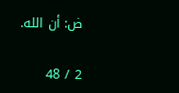ض: أن الله.

2 / 48